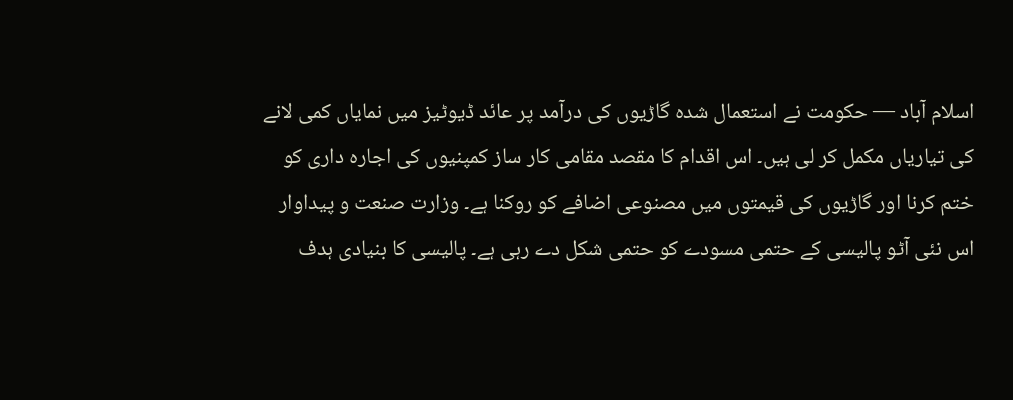اسلام آباد — حکومت نے استعمال شدہ گاڑیوں کی درآمد پر عائد ڈیوٹیز میں نمایاں کمی لانے کی تیاریاں مکمل کر لی ہیں۔ اس اقدام کا مقصد مقامی کار ساز کمپنیوں کی اجارہ داری کو ختم کرنا اور گاڑیوں کی قیمتوں میں مصنوعی اضافے کو روکنا ہے۔ وزارت صنعت و پیداوار اس نئی آٹو پالیسی کے حتمی مسودے کو حتمی شکل دے رہی ہے۔ پالیسی کا بنیادی ہدف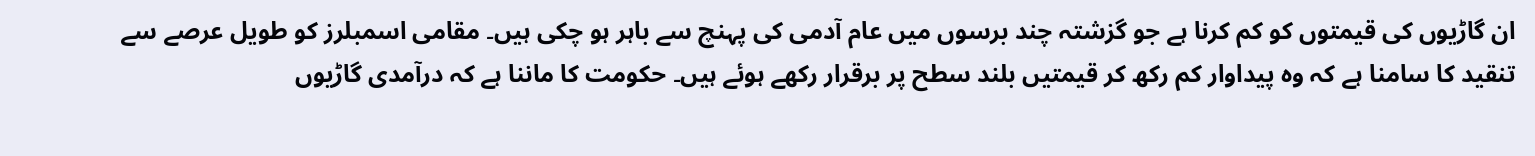ان گاڑیوں کی قیمتوں کو کم کرنا ہے جو گزشتہ چند برسوں میں عام آدمی کی پہنچ سے باہر ہو چکی ہیں۔ مقامی اسمبلرز کو طویل عرصے سے تنقید کا سامنا ہے کہ وہ پیداوار کم رکھ کر قیمتیں بلند سطح پر برقرار رکھے ہوئے ہیں۔ حکومت کا ماننا ہے کہ درآمدی گاڑیوں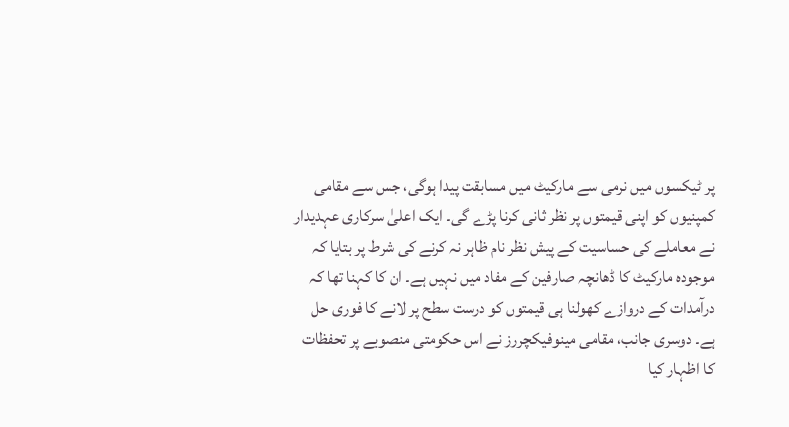پر ٹیکسوں میں نرمی سے مارکیٹ میں مسابقت پیدا ہوگی، جس سے مقامی کمپنیوں کو اپنی قیمتوں پر نظر ثانی کرنا پڑے گی۔ ایک اعلیٰ سرکاری عہدیدار نے معاملے کی حساسیت کے پیش نظر نام ظاہر نہ کرنے کی شرط پر بتایا کہ موجودہ مارکیٹ کا ڈھانچہ صارفین کے مفاد میں نہیں ہے۔ ان کا کہنا تھا کہ درآمدات کے دروازے کھولنا ہی قیمتوں کو درست سطح پر لانے کا فوری حل ہے۔ دوسری جانب، مقامی مینوفیکچررز نے اس حکومتی منصوبے پر تحفظات کا اظہار کیا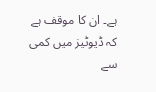ہے۔ ان کا موقف ہے کہ ڈیوٹیز میں کمی سے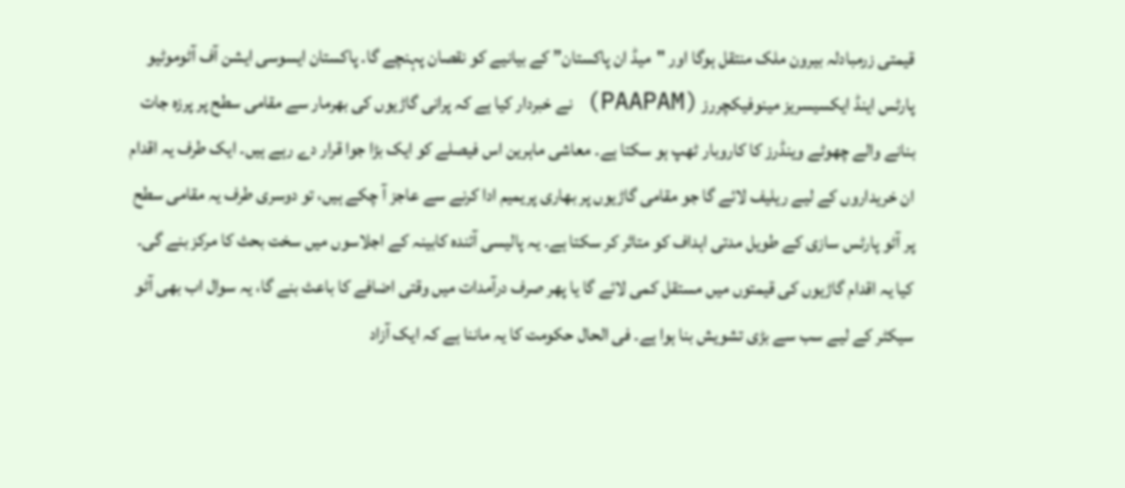قیمتی زرمبادلہ بیرون ملک منتقل ہوگا اور "میڈ ان پاکستان” کے بیانیے کو نقصان پہنچے گا۔ پاکستان ایسوسی ایشن آف آٹوموٹیو پارٹس اینڈ ایکسیسریز مینوفیکچررز (PAAPAM) نے خبردار کیا ہے کہ پرانی گاڑیوں کی بھرمار سے مقامی سطح پر پرزہ جات بنانے والے چھوٹے وینڈرز کا کاروبار ٹھپ ہو سکتا ہے۔ معاشی ماہرین اس فیصلے کو ایک بڑا جوا قرار دے رہے ہیں۔ ایک طرف یہ اقدام ان خریداروں کے لیے ریلیف لائے گا جو مقامی گاڑیوں پر بھاری پریمیم ادا کرنے سے عاجز آ چکے ہیں، تو دوسری طرف یہ مقامی سطح پر آٹو پارٹس سازی کے طویل مدتی اہداف کو متاثر کر سکتا ہے۔ یہ پالیسی آئندہ کابینہ کے اجلاسوں میں سخت بحث کا مرکز بنے گی۔ کیا یہ اقدام گاڑیوں کی قیمتوں میں مستقل کمی لائے گا یا پھر صرف درآمدات میں وقتی اضافے کا باعث بنے گا، یہ سوال اب بھی آٹو سیکٹر کے لیے سب سے بڑی تشویش بنا ہوا ہے۔ فی الحال حکومت کا یہ ماننا ہے کہ ایک آزاد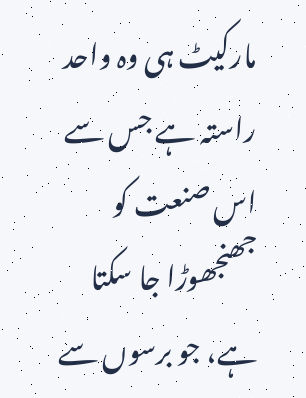مارکیٹ ہی وہ واحد راستہ ہے جس سے اس صنعت کو جھنجھوڑا جا سکتا ہے، جو برسوں سے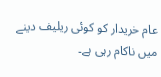عام خریدار کو کوئی ریلیف دینے میں ناکام رہی ہے۔